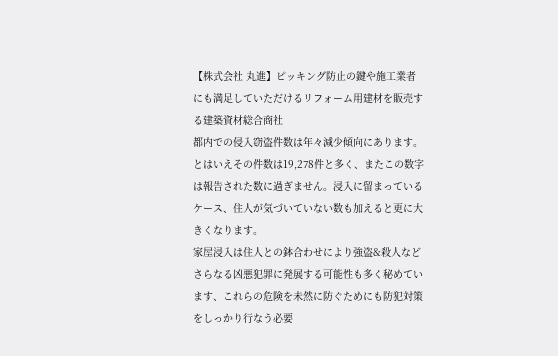【株式会社 丸進】ピッキング防止の鍵や施工業者にも満足していただけるリフォーム用建材を販売する建築資材総合商社
都内での侵入窃盗件数は年々減少傾向にあります。とはいえその件数は19,278件と多く、またこの数字は報告された数に過ぎません。浸入に留まっているケース、住人が気づいていない数も加えると更に大きくなります。
家屋浸入は住人との鉢合わせにより強盗&殺人などさらなる凶悪犯罪に発展する可能性も多く秘めています、これらの危険を未然に防ぐためにも防犯対策をしっかり行なう必要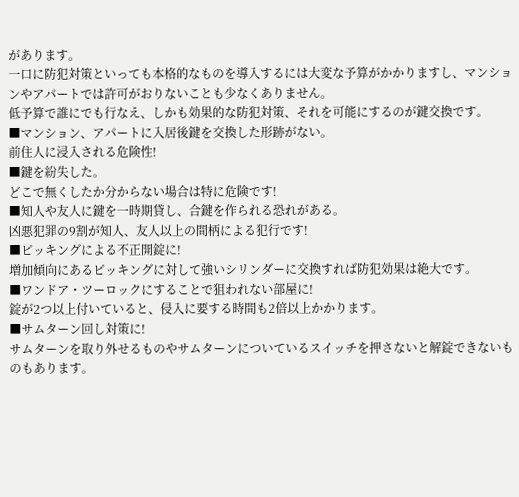があります。
一口に防犯対策といっても本格的なものを導入するには大変な予算がかかりますし、マンションやアパートでは許可がおりないことも少なくありません。
低予算で誰にでも行なえ、しかも効果的な防犯対策、それを可能にするのが鍵交換です。
■マンション、アパートに入居後鍵を交換した形跡がない。
前住人に浸入される危険性!
■鍵を紛失した。
どこで無くしたか分からない場合は特に危険です!
■知人や友人に鍵を一時期貸し、合鍵を作られる恐れがある。
凶悪犯罪の9割が知人、友人以上の間柄による犯行です!
■ピッキングによる不正開錠に!
増加傾向にあるピッキングに対して強いシリンダーに交換すれば防犯効果は絶大です。
■ワンドア・ツーロックにすることで狙われない部屋に!
錠が2つ以上付いていると、侵入に要する時間も2倍以上かかります。
■サムターン回し対策に!
サムターンを取り外せるものやサムターンについているスイッチを押さないと解錠できないものもあります。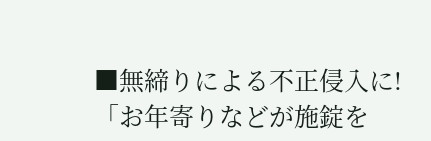■無締りによる不正侵入に!
「お年寄りなどが施錠を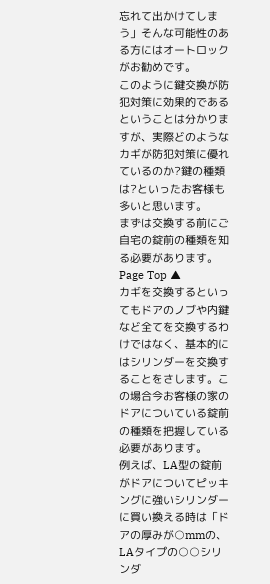忘れて出かけてしまう」そんな可能性のある方にはオートロックがお勧めです。
このように鍵交換が防犯対策に効果的であるということは分かりますが、実際どのようなカギが防犯対策に優れているのか?鍵の種類は?といったお客様も多いと思います。
まずは交換する前にご自宅の錠前の種類を知る必要があります。
Page Top ▲
カギを交換するといってもドアのノブや内鍵など全てを交換するわけではなく、基本的にはシリンダーを交換することをさします。この場合今お客様の家のドアについている錠前の種類を把握している必要があります。
例えば、LA型の錠前がドアについてピッキングに強いシリンダーに買い換える時は「ドアの厚みが○mmの、LAタイプの○○シリンダ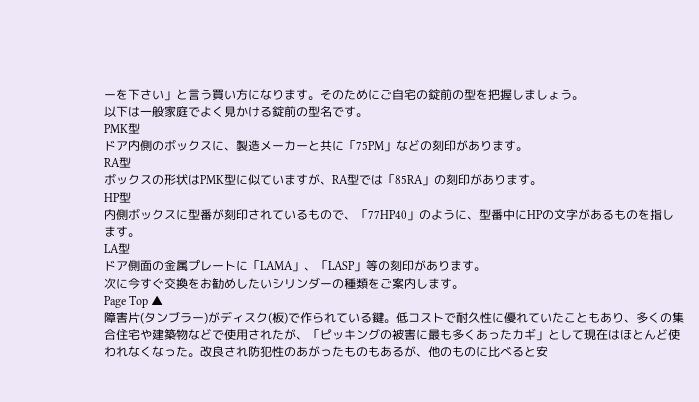ーを下さい」と言う買い方になります。そのためにご自宅の錠前の型を把握しましょう。
以下は一般家庭でよく見かける錠前の型名です。
PMK型
ドア内側のボックスに、製造メーカーと共に「75PM」などの刻印があります。
RA型
ボックスの形状はPMK型に似ていますが、RA型では「85RA」の刻印があります。
HP型
内側ボックスに型番が刻印されているもので、「77HP40」のように、型番中にHPの文字があるものを指します。
LA型
ドア側面の金属プレートに「LAMA」、「LASP」等の刻印があります。
次に今すぐ交換をお勧めしたいシリンダーの種類をご案内します。
Page Top ▲
障害片(タンブラー)がディスク(板)で作られている鍵。低コストで耐久性に優れていたこともあり、多くの集合住宅や建築物などで使用されたが、「ピッキングの被害に最も多くあったカギ」として現在はほとんど使われなくなった。改良され防犯性のあがったものもあるが、他のものに比べると安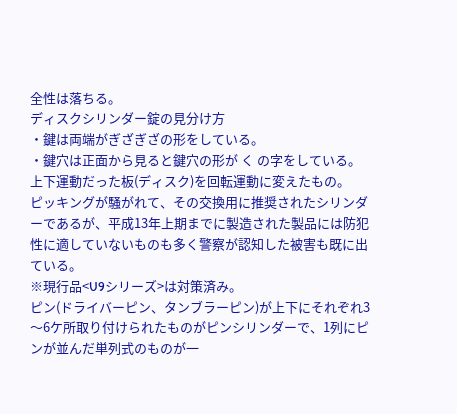全性は落ちる。
ディスクシリンダー錠の見分け方
・鍵は両端がぎざぎざの形をしている。
・鍵穴は正面から見ると鍵穴の形が く の字をしている。
上下運動だった板(ディスク)を回転運動に変えたもの。
ピッキングが騒がれて、その交換用に推奨されたシリンダーであるが、平成13年上期までに製造された製品には防犯性に適していないものも多く警察が認知した被害も既に出ている。
※現行品<U9シリーズ>は対策済み。
ピン(ドライバーピン、タンブラーピン)が上下にそれぞれ3〜6ケ所取り付けられたものがピンシリンダーで、1列にピンが並んだ単列式のものが一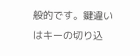般的です。鍵違いはキーの切り込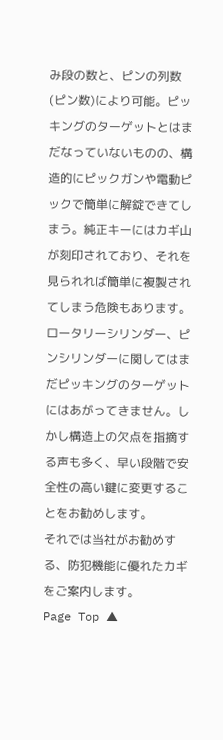み段の数と、ピンの列数(ピン数)により可能。ピッキングのターゲットとはまだなっていないものの、構造的にピックガンや電動ピックで簡単に解錠できてしまう。純正キーにはカギ山が刻印されており、それを見られれば簡単に複製されてしまう危険もあります。
ロータリーシリンダー、ピンシリンダーに関してはまだピッキングのターゲットにはあがってきません。しかし構造上の欠点を指摘する声も多く、早い段階で安全性の高い鍵に変更することをお勧めします。
それでは当社がお勧めする、防犯機能に優れたカギをご案内します。
Page Top ▲